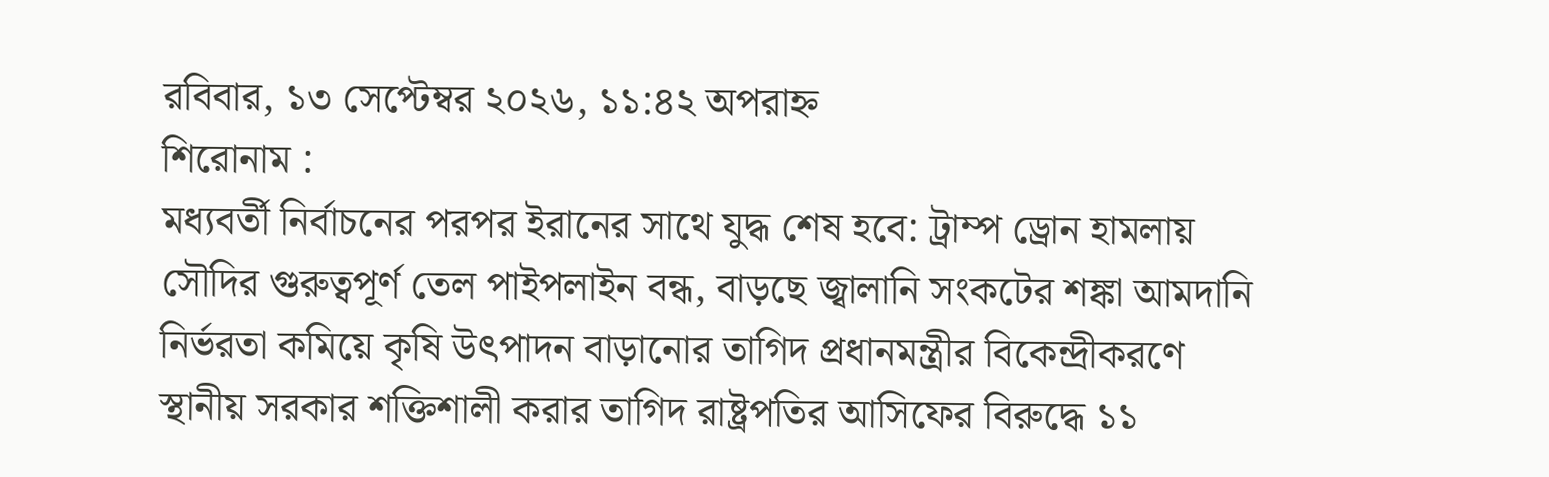রবিবার, ১৩ সেপ্টেম্বর ২০২৬, ১১:৪২ অপরাহ্ন
শিরোনাম :
মধ্যবর্তী নির্বাচনের পরপর ইরানের সাথে যুদ্ধ শেষ হবে: ট্রাম্প ড্রোন হামলায় সৌদির গুরুত্বপূর্ণ তেল পাইপলাইন বন্ধ, বাড়ছে জ্বালানি সংকটের শঙ্কা আমদানি নির্ভরতা কমিয়ে কৃষি উৎপাদন বাড়ানোর তাগিদ প্রধানমন্ত্রীর বিকেন্দ্রীকরণে স্থানীয় সরকার শক্তিশালী করার তাগিদ রাষ্ট্রপতির আসিফের বিরুদ্ধে ১১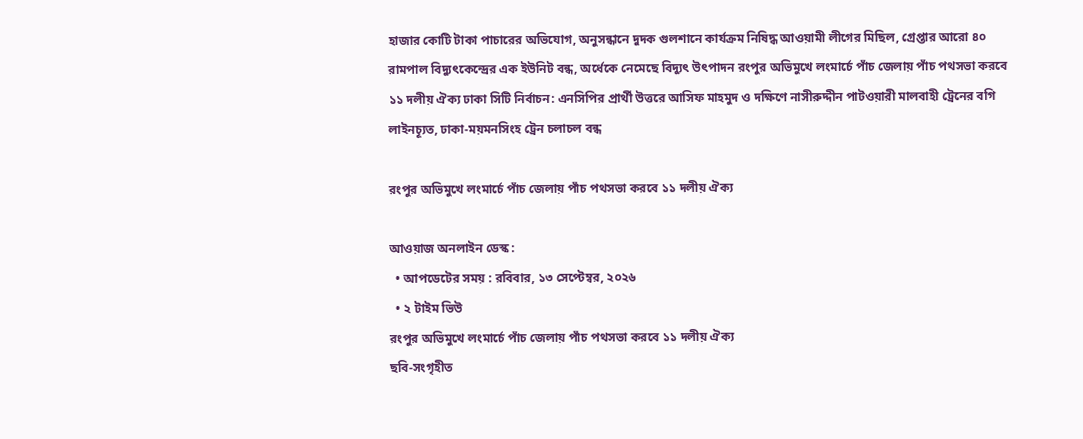হাজার কোটি টাকা পাচারের অভিযোগ, অনুসন্ধানে দুদক গুলশানে কার্যক্রম নিষিদ্ধ আওয়ামী লীগের মিছিল, গ্রেপ্তার আরো ৪০ রামপাল বিদ্যুৎকেন্দ্রের এক ইউনিট বন্ধ, অর্ধেকে নেমেছে বিদ্যুৎ উৎপাদন রংপুর অভিমুখে লংমার্চে পাঁচ জেলায় পাঁচ পথসভা করবে ১১ দলীয় ঐক্য ঢাকা সিটি নির্বাচন: এনসিপির প্রার্থী উত্তরে আসিফ মাহমুদ ও দক্ষিণে নাসীরুদ্দীন পাটওয়ারী মালবাহী ট্রেনের বগি লাইনচ্যূত, ঢাকা-ময়মনসিংহ ট্রেন চলাচল বন্ধ

রংপুর অভিমুখে লংমার্চে পাঁচ জেলায় পাঁচ পথসভা করবে ১১ দলীয় ঐক্য

আওয়াজ অনলাইন ডেস্ক :
  • আপডেটের সময় : রবিবার, ১৩ সেপ্টেম্বর, ২০২৬
  • ২ টাইম ভিউ
রংপুর অভিমুখে লংমার্চে পাঁচ জেলায় পাঁচ পথসভা করবে ১১ দলীয় ঐক্য
ছবি-সংগৃহীত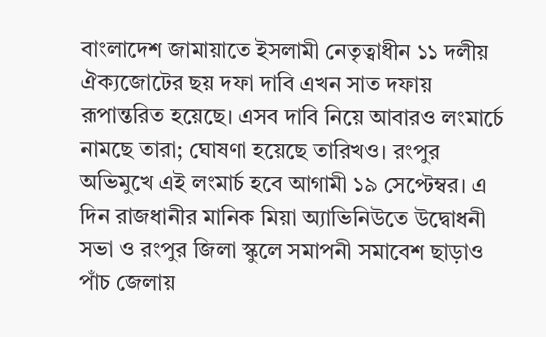বাংলাদেশ জামায়াতে ইসলামী নেতৃত্বাধীন ১১ দলীয় ঐক্যজোটের ছয় দফা দাবি এখন সাত দফায় রূপান্তরিত হয়েছে। এসব দাবি নিয়ে আবারও লংমার্চে নামছে তারা; ঘোষণা হয়েছে তারিখও। রংপুর অভিমুখে এই লংমার্চ হবে আগামী ১৯ সেপ্টেম্বর। এ দিন রাজধানীর মানিক মিয়া অ্যাভিনিউতে উদ্বোধনী সভা ও রংপুর জিলা স্কুলে সমাপনী সমাবেশ ছাড়াও পাঁচ জেলায়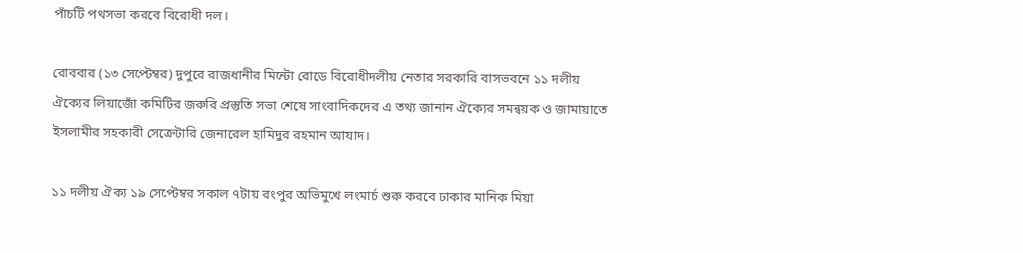পাঁচটি পথসভা করবে বিরোধী দল।

রোববার (১৩ সেপ্টেম্বর) দুপুরে রাজধানীর মিন্টো রোডে বিরোধীদলীয় নেতার সরকারি বাসভবনে ১১ দলীয় ঐক্যের লিয়াজোঁ কমিটির জরুরি প্রস্তুতি সভা শেষে সাংবাদিকদের এ তথ্য জানান ঐক্যের সমন্বয়ক ও জামায়াতে ইসলামীর সহকারী সেক্রেটারি জেনারেল হামিদুর রহমান আযাদ।

১১ দলীয় ঐক্য ১৯ সেপ্টেম্বর সকাল ৭টায় রংপুর অভিমুখে লংমার্চ শুরু করবে ঢাকার মানিক মিয়া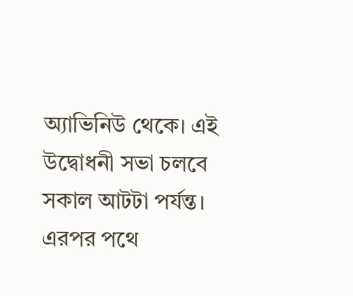অ্যাভিনিউ থেকে। এই উদ্বোধনী সভা চলবে সকাল আটটা পর্যন্ত। এরপর পথে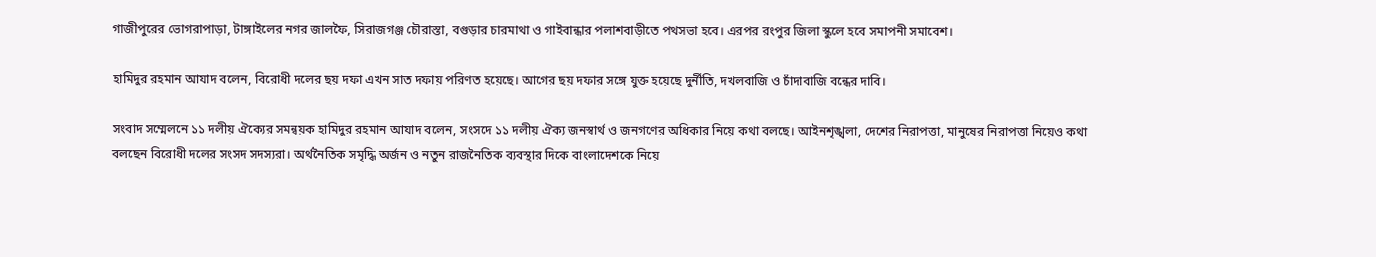গাজীপুরের ভোগরাপাড়া, টাঙ্গাইলের নগর জালফৈ, সিরাজগঞ্জ চৌরাস্তা, বগুড়ার চারমাথা ও গাইবান্ধার পলাশবাড়ীতে পথসভা হবে। এরপর রংপুর জিলা স্কুলে হবে সমাপনী সমাবেশ।

হামিদুর রহমান আযাদ বলেন, বিরোধী দলের ছয় দফা এখন সাত দফায় পরিণত হয়েছে। আগের ছয় দফার সঙ্গে যুক্ত হয়েছে দুর্নীতি, দখলবাজি ও চাঁদাবাজি বন্ধের দাবি।

সংবাদ সম্মেলনে ১১ দলীয় ঐক্যের সমন্বয়ক হামিদুর রহমান আযাদ বলেন, সংসদে ১১ দলীয় ঐক্য জনস্বার্থ ও জনগণের অধিকার নিয়ে কথা বলছে। আইনশৃঙ্খলা, দেশের নিরাপত্তা, মানুষের নিরাপত্তা নিয়েও কথা বলছেন বিরোধী দলের সংসদ সদস্যরা। অর্থনৈতিক সমৃদ্ধি অর্জন ও নতুন রাজনৈতিক ব্যবস্থার দিকে বাংলাদেশকে নিয়ে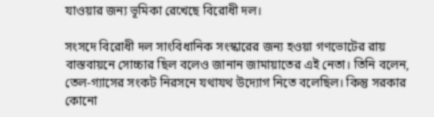যাওয়ার জন্য ভূমিকা রেখেছে বিরোধী দল।

সংসদে বিরোধী দল সাংবিধানিক সংস্কারের জন্য হওয়া গণভোটের রায় বাস্তবায়নে সোচ্চার ছিল বলেও জানান জামায়াতের এই নেতা। তিনি বলেন, তেল-গ্যাসের সংকট নিরসনে যথাযথ উদ্যোগ নিতে বলেছিল। কিন্তু সরকার কোনো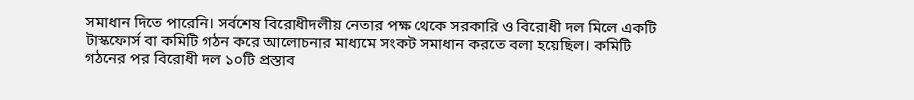সমাধান দিতে পারেনি। সর্বশেষ বিরোধীদলীয় নেতার পক্ষ থেকে সরকারি ও বিরোধী দল মিলে একটি টাস্কফোর্স বা কমিটি গঠন করে আলোচনার মাধ্যমে সংকট সমাধান করতে বলা হয়েছিল। কমিটি গঠনের পর বিরোধী দল ১০টি প্রস্তাব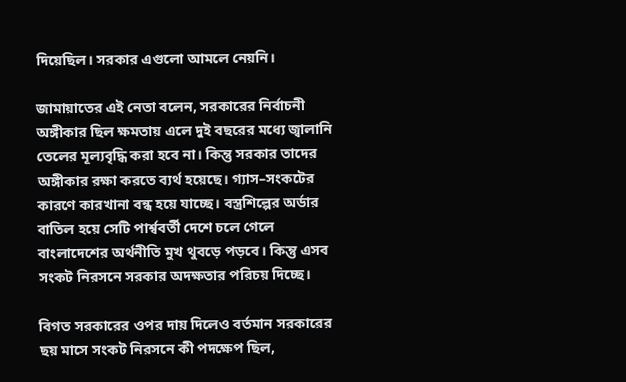দিয়েছিল। সরকার এগুলো আমলে নেয়নি।

জামায়াতের এই নেতা বলেন, সরকারের নির্বাচনী অঙ্গীকার ছিল ক্ষমতায় এলে দুই বছরের মধ্যে জ্বালানি তেলের মূল্যবৃদ্ধি করা হবে না। কিন্তু সরকার তাদের অঙ্গীকার রক্ষা করতে ব্যর্থ হয়েছে। গ্যাস–সংকটের কারণে কারখানা বন্ধ হয়ে যাচ্ছে। বস্ত্রশিল্পের অর্ডার বাতিল হয়ে সেটি পার্শ্ববর্তী দেশে চলে গেলে বাংলাদেশের অর্থনীতি মুখ থুবড়ে পড়বে। কিন্তু এসব সংকট নিরসনে সরকার অদক্ষতার পরিচয় দিচ্ছে।

বিগত সরকারের ওপর দায় দিলেও বর্তমান সরকারের ছয় মাসে সংকট নিরসনে কী পদক্ষেপ ছিল,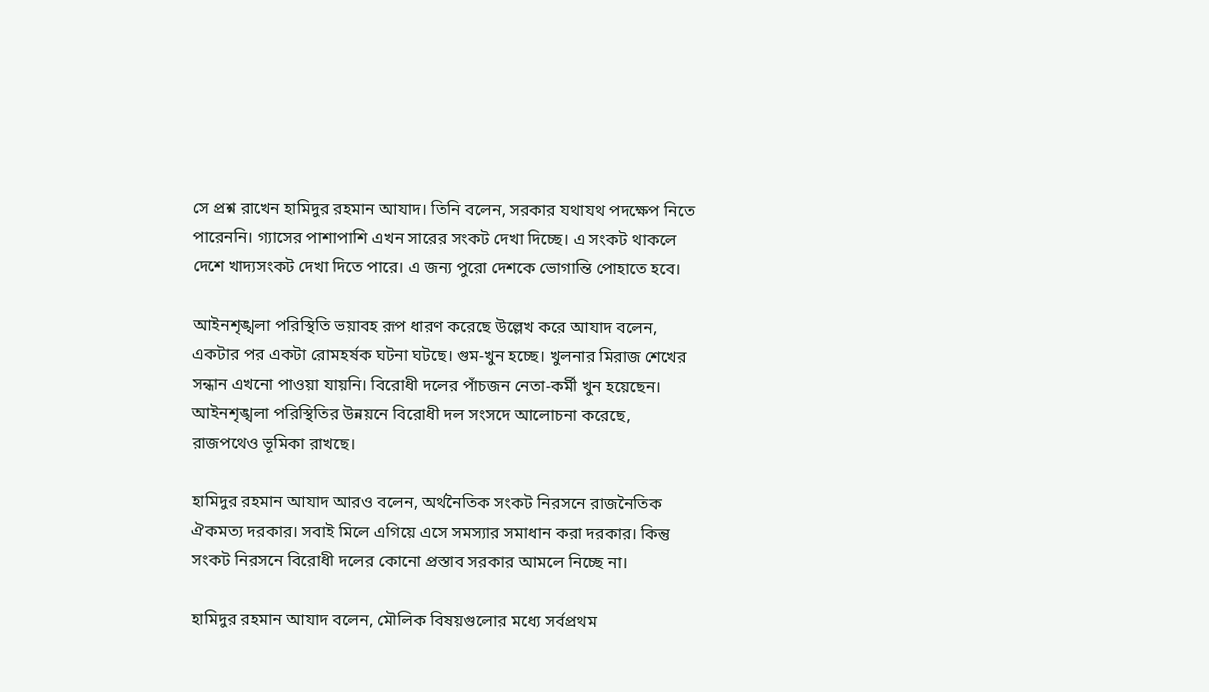সে প্রশ্ন রাখেন হামিদুর রহমান আযাদ। তিনি বলেন, সরকার যথাযথ পদক্ষেপ নিতে পারেননি। গ্যাসের পাশাপাশি এখন সারের সংকট দেখা দিচ্ছে। এ সংকট থাকলে দেশে খাদ্যসংকট দেখা দিতে পারে। এ জন্য পুরো দেশকে ভোগান্তি পোহাতে হবে।

আইনশৃঙ্খলা পরিস্থিতি ভয়াবহ রূপ ধারণ করেছে উল্লেখ করে আযাদ বলেন, একটার পর একটা রোমহর্ষক ঘটনা ঘটছে। গুম-খুন হচ্ছে। খুলনার মিরাজ শেখের সন্ধান এখনো পাওয়া যায়নি। বিরোধী দলের পাঁচজন নেতা-কর্মী খুন হয়েছেন। আইনশৃঙ্খলা পরিস্থিতির উন্নয়নে বিরোধী দল সংসদে আলোচনা করেছে, রাজপথেও ভূমিকা রাখছে।

হামিদুর রহমান আযাদ আরও বলেন, অর্থনৈতিক সংকট নিরসনে রাজনৈতিক ঐকমত্য দরকার। সবাই মিলে এগিয়ে এসে সমস্যার সমাধান করা দরকার। কিন্তু সংকট নিরসনে বিরোধী দলের কোনো প্রস্তাব সরকার আমলে নিচ্ছে না।

হামিদুর রহমান আযাদ বলেন, মৌলিক বিষয়গুলোর মধ্যে সর্বপ্রথম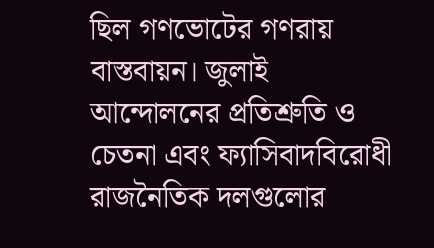ছিল গণভোটের গণরায় বাস্তবায়ন। জুলাই আন্দোলনের প্রতিশ্রুতি ও চেতনা এবং ফ্যাসিবাদবিরোধী রাজনৈতিক দলগুলোর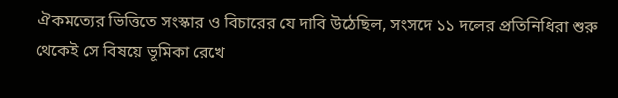ঐকমত্যের ভিত্তিতে সংস্কার ও বিচারের যে দাবি উঠেছিল, সংসদে ১১ দলের প্রতিনিধিরা শুরু থেকেই সে বিষয়ে ভূমিকা রেখে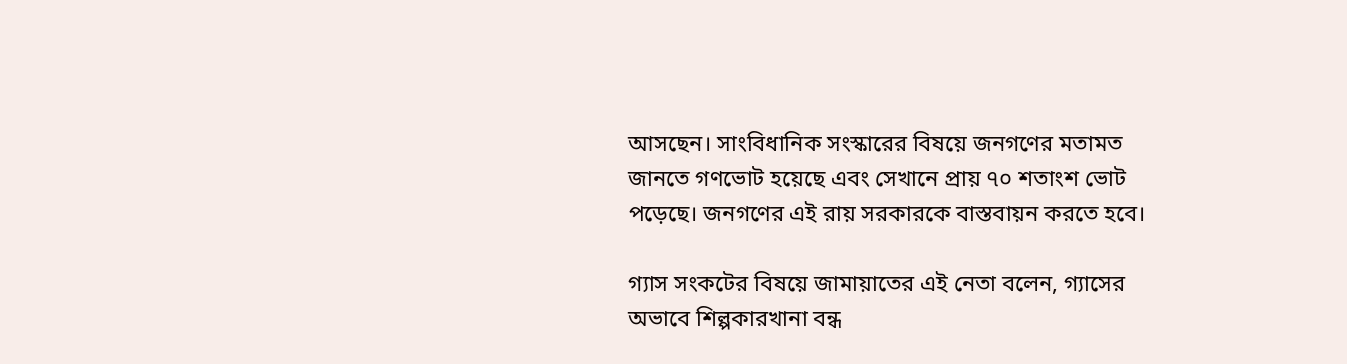আসছেন। সাংবিধানিক সংস্কারের বিষয়ে জনগণের মতামত জানতে গণভোট হয়েছে এবং সেখানে প্রায় ৭০ শতাংশ ভোট পড়েছে। জনগণের এই রায় সরকারকে বাস্তবায়ন করতে হবে।

গ্যাস সংকটের বিষয়ে জামায়াতের এই নেতা বলেন, গ্যাসের অভাবে শিল্পকারখানা বন্ধ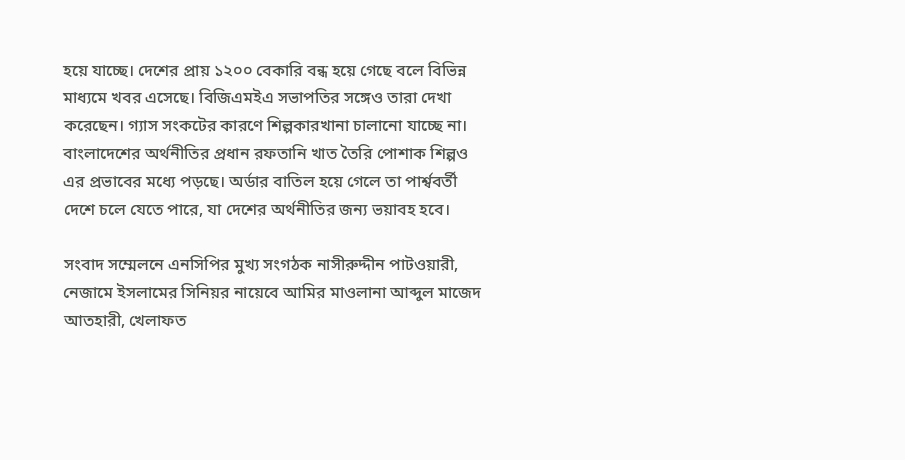হয়ে যাচ্ছে। দেশের প্রায় ১২০০ বেকারি বন্ধ হয়ে গেছে বলে বিভিন্ন মাধ্যমে খবর এসেছে। বিজিএমইএ সভাপতির সঙ্গেও তারা দেখা করেছেন। গ্যাস সংকটের কারণে শিল্পকারখানা চালানো যাচ্ছে না। বাংলাদেশের অর্থনীতির প্রধান রফতানি খাত তৈরি পোশাক শিল্পও এর প্রভাবের মধ্যে পড়ছে। অর্ডার বাতিল হয়ে গেলে তা পার্শ্ববর্তী দেশে চলে যেতে পারে, যা দেশের অর্থনীতির জন্য ভয়াবহ হবে।

সংবাদ সম্মেলনে এনসিপির মুখ্য সংগঠক নাসীরুদ্দীন পাটওয়ারী, নেজামে ইসলামের সিনিয়র নায়েবে আমির মাওলানা আব্দুল মাজেদ আতহারী, খেলাফত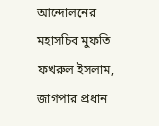আন্দোলনের মহাসচিব মুফতি ফখরুল ইসলাম, জাগপার প্রধান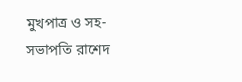মুখপাত্র ও সহ-সভাপতি রাশেদ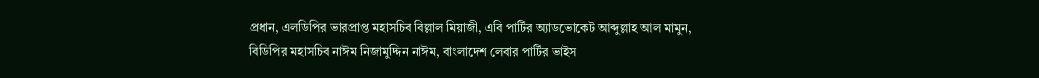প্রধান, এলডিপির ভারপ্রাপ্ত মহাসচিব বিল্লাল মিয়াজী, এবি পার্টির অ্যাডভোকেট আব্দুল্লাহ আল মামুন, বিডিপির মহাসচিব নাঈম নিজামুদ্দিন নাঈম, বাংলাদেশ লেবার পার্টির ভাইস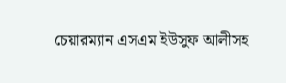চেয়ারম্যান এসএম ইউসুফ আলীসহ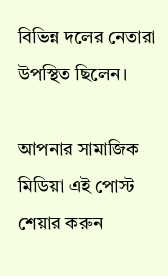বিভিন্ন দলের নেতারা উপস্থিত ছিলেন।

আপনার সামাজিক মিডিয়া এই পোস্ট শেয়ার করুন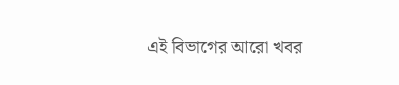এই বিভাগের আরো খবর